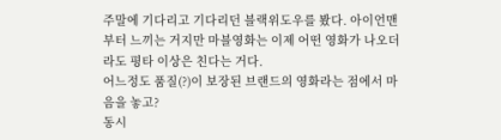주말에 기다리고 기다리던 블랙위도우를 봤다. 아이언맨부터 느끼는 거지만 마블영화는 이제 어떤 영화가 나오더라도 평타 이상은 친다는 거다.
어느정도 품질(?)이 보장된 브랜드의 영화라는 점에서 마음을 놓고?
동시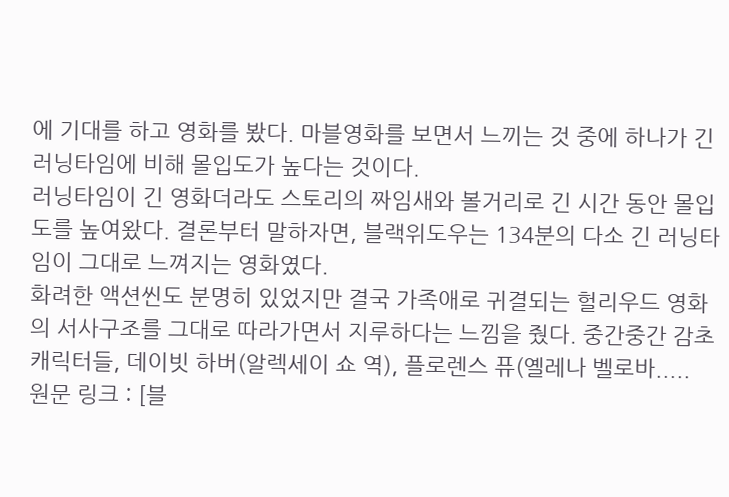에 기대를 하고 영화를 봤다. 마블영화를 보면서 느끼는 것 중에 하나가 긴 러닝타임에 비해 몰입도가 높다는 것이다.
러닝타임이 긴 영화더라도 스토리의 짜임새와 볼거리로 긴 시간 동안 몰입도를 높여왔다. 결론부터 말하자면, 블랙위도우는 134분의 다소 긴 러닝타임이 그대로 느껴지는 영화였다.
화려한 액션씬도 분명히 있었지만 결국 가족애로 귀결되는 헐리우드 영화의 서사구조를 그대로 따라가면서 지루하다는 느낌을 줬다. 중간중간 감초캐릭터들, 데이빗 하버(알렉세이 쇼 역), 플로렌스 퓨(옐레나 벨로바.....
원문 링크 : [블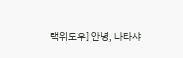랙위도우] 안녕, 나타샤